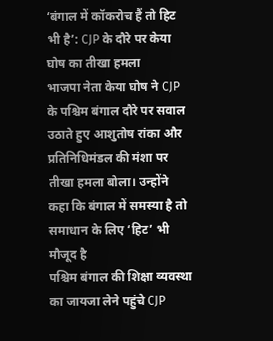‘बंगाल में कॉकरोच हैं तो हिट भी है’: CJP के दौरे पर केया घोष का तीखा हमला
भाजपा नेता केया घोष ने CJP के पश्चिम बंगाल दौरे पर सवाल उठाते हुए आशुतोष रांका और प्रतिनिधिमंडल की मंशा पर तीखा हमला बोला। उन्होंने कहा कि बंगाल में समस्या है तो समाधान के लिए ‘हिट’ भी मौजूद है
पश्चिम बंगाल की शिक्षा व्यवस्था का जायजा लेने पहुंचे CJP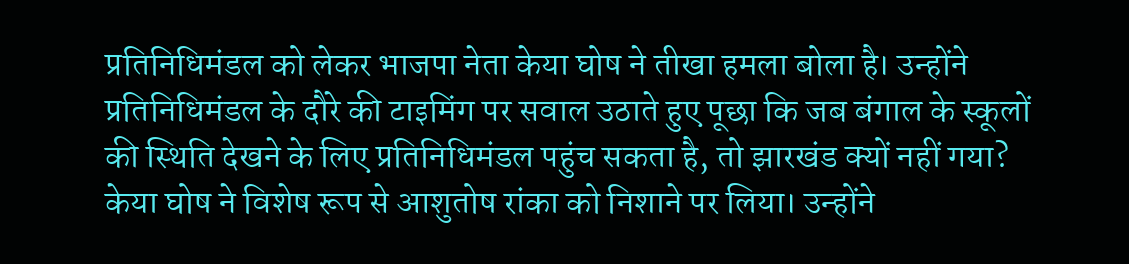प्रतिनिधिमंडल को लेकर भाजपा नेता केया घोष ने तीखा हमला बोला है। उन्होंने प्रतिनिधिमंडल के दौरे की टाइमिंग पर सवाल उठाते हुए पूछा कि जब बंगाल के स्कूलों की स्थिति देखने के लिए प्रतिनिधिमंडल पहुंच सकता है, तो झारखंड क्यों नहीं गया?
केया घोष ने विशेष रूप से आशुतोष रांका को निशाने पर लिया। उन्होंने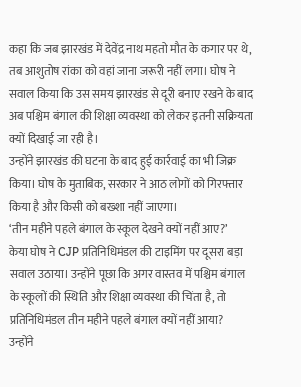कहा कि जब झारखंड में देवेंद्र नाथ महतो मौत के कगार पर थे, तब आशुतोष रांका को वहां जाना जरूरी नहीं लगा। घोष ने सवाल किया कि उस समय झारखंड से दूरी बनाए रखने के बाद अब पश्चिम बंगाल की शिक्षा व्यवस्था को लेकर इतनी सक्रियता क्यों दिखाई जा रही है।
उन्होंने झारखंड की घटना के बाद हुई कार्रवाई का भी जिक्र किया। घोष के मुताबिक, सरकार ने आठ लोगों को गिरफ्तार किया है और किसी को बख्शा नहीं जाएगा।
‘तीन महीने पहले बंगाल के स्कूल देखने क्यों नहीं आए?’
केया घोष ने CJP प्रतिनिधिमंडल की टाइमिंग पर दूसरा बड़ा सवाल उठाया। उन्होंने पूछा कि अगर वास्तव में पश्चिम बंगाल के स्कूलों की स्थिति और शिक्षा व्यवस्था की चिंता है, तो प्रतिनिधिमंडल तीन महीने पहले बंगाल क्यों नहीं आया?
उन्होंने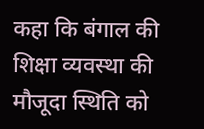कहा कि बंगाल की शिक्षा व्यवस्था की मौजूदा स्थिति को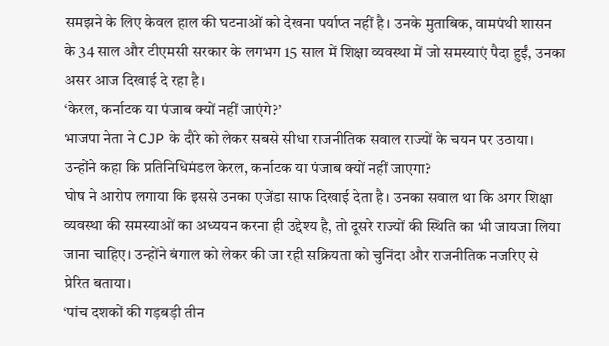समझने के लिए केवल हाल की घटनाओं को देखना पर्याप्त नहीं है। उनके मुताबिक, वामपंथी शासन के 34 साल और टीएमसी सरकार के लगभग 15 साल में शिक्षा व्यवस्था में जो समस्याएं पैदा हुईं, उनका असर आज दिखाई दे रहा है।
‘केरल, कर्नाटक या पंजाब क्यों नहीं जाएंगे?’
भाजपा नेता ने CJP के दौरे को लेकर सबसे सीधा राजनीतिक सवाल राज्यों के चयन पर उठाया। उन्होंने कहा कि प्रतिनिधिमंडल केरल, कर्नाटक या पंजाब क्यों नहीं जाएगा?
घोष ने आरोप लगाया कि इससे उनका एजेंडा साफ दिखाई देता है। उनका सवाल था कि अगर शिक्षा व्यवस्था की समस्याओं का अध्ययन करना ही उद्देश्य है, तो दूसरे राज्यों की स्थिति का भी जायजा लिया जाना चाहिए। उन्होंने बंगाल को लेकर की जा रही सक्रियता को चुनिंदा और राजनीतिक नजरिए से प्रेरित बताया।
‘पांच दशकों की गड़बड़ी तीन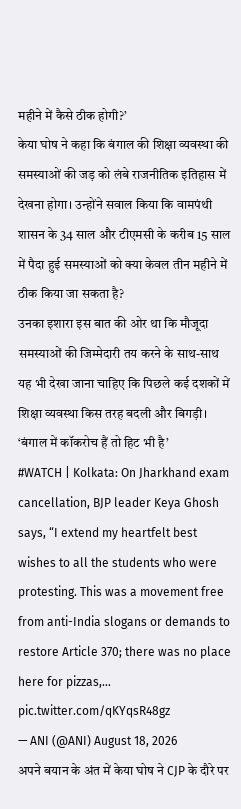महीने में कैसे ठीक होगी?’
केया घोष ने कहा कि बंगाल की शिक्षा व्यवस्था की समस्याओं की जड़ को लंबे राजनीतिक इतिहास में देखना होगा। उन्होंने सवाल किया कि वामपंथी शासन के 34 साल और टीएमसी के करीब 15 साल में पैदा हुई समस्याओं को क्या केवल तीन महीने में ठीक किया जा सकता है?
उनका इशारा इस बात की ओर था कि मौजूदा समस्याओं की जिम्मेदारी तय करने के साथ-साथ यह भी देखा जाना चाहिए कि पिछले कई दशकों में शिक्षा व्यवस्था किस तरह बदली और बिगड़ी।
‘बंगाल में कॉकरोच हैं तो हिट भी है’
#WATCH | Kolkata: On Jharkhand exam cancellation, BJP leader Keya Ghosh says, “I extend my heartfelt best wishes to all the students who were protesting. This was a movement free from anti-India slogans or demands to restore Article 370; there was no place here for pizzas,… pic.twitter.com/qKYqsR48gz
— ANI (@ANI) August 18, 2026
अपने बयान के अंत में केया घोष ने CJP के दौरे पर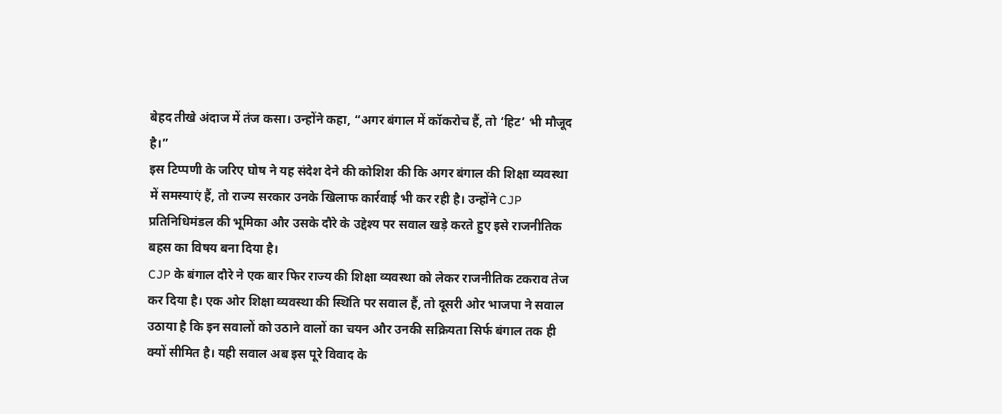बेहद तीखे अंदाज में तंज कसा। उन्होंने कहा, “अगर बंगाल में कॉकरोच हैं, तो ‘हिट’ भी मौजूद है।”
इस टिप्पणी के जरिए घोष ने यह संदेश देने की कोशिश की कि अगर बंगाल की शिक्षा व्यवस्था में समस्याएं हैं, तो राज्य सरकार उनके खिलाफ कार्रवाई भी कर रही है। उन्होंने CJP प्रतिनिधिमंडल की भूमिका और उसके दौरे के उद्देश्य पर सवाल खड़े करते हुए इसे राजनीतिक बहस का विषय बना दिया है।
CJP के बंगाल दौरे ने एक बार फिर राज्य की शिक्षा व्यवस्था को लेकर राजनीतिक टकराव तेज कर दिया है। एक ओर शिक्षा व्यवस्था की स्थिति पर सवाल हैं, तो दूसरी ओर भाजपा ने सवाल उठाया है कि इन सवालों को उठाने वालों का चयन और उनकी सक्रियता सिर्फ बंगाल तक ही क्यों सीमित है। यही सवाल अब इस पूरे विवाद के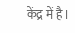केंद्र में है।